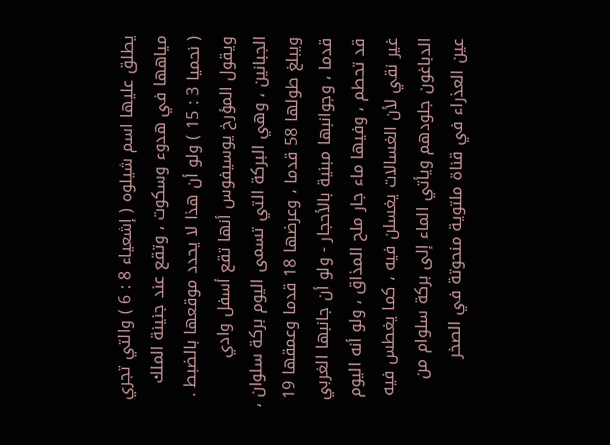يطلق عليها اسم شيلوه ( إشعياء 8 : 6 ) والتي تجري
مياهها في هدوء وسكوت ، وتقع عند جنينة الملك
( نحميا 3 : 15 ) ولو أن هذا لا يحدد موقعها بالضبط .
ويقول المؤرخ يوسيفوس أنها تقع أسفل وادي
الجبانين ، وهي البركة التي تسمى اليوم بركة سلوان ،
ويبلغ طولها 58 قدما ، وعرضها 18 قدما وعمقها 19
قدما ، وجوانبها مبنية بالأحجار - ولو أن جانبها الغربي
قد تحطم ، وفيها ماء جار ملح المذاق ، ولو أنه اليوم
غير نقي لأن الغسالات يغسلن فيه ، كما يغطس فيه
الدباغون جلودهم ويأتي الماء إلى بركة سلوام من
عين العذراء في قناة ملتوية منحوتة في الصخر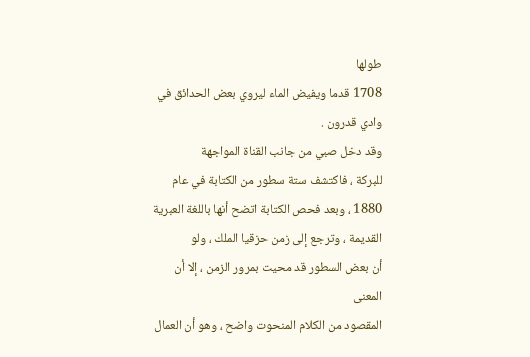طولها
1708 قدما ويفيض الماء ليروي بعض الحدائق في
وادي قدرون .
وقد دخل صبي من جانب القناة المواجهة
للبركة ، فاكتشف ستة سطور من الكتابة في عام
1880 ، وبعد فحص الكتابة اتضح أنها باللغة العبرية
القديمة ، وترجع إلى زمن حزقيا الملك ، ولو
أن بعض السطور قد محيت بمرور الزمن ، إلا أن المعنى
المقصود من الكلام المنحوت واضح ، وهو أن العمال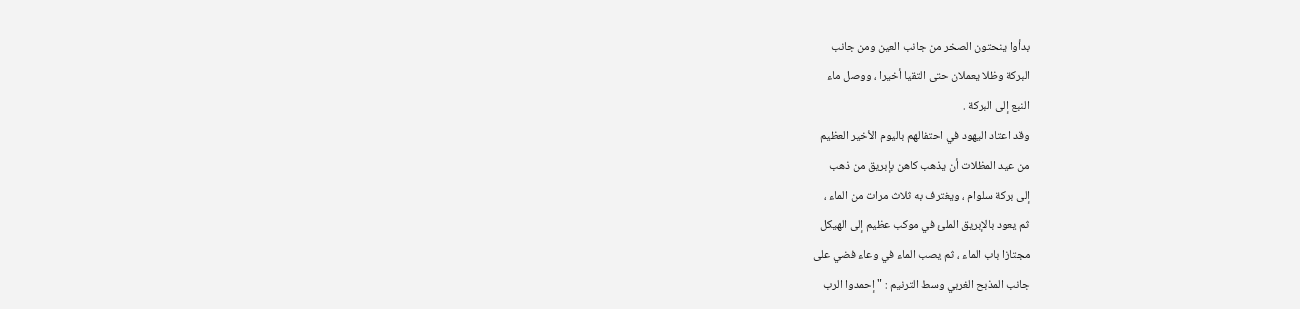بدأوا ينحتون الصخر من جانب العين ومن جانب
البركة وظلا يعملان حتى التقيا أخيرا ، ووصل ماء
النبع إلى البركة .
وقد اعتاد اليهود في احتفالهم باليوم الأخير العظيم
من عيد المظلات أن يذهب كاهن بإبريق من ذهب
إلى بركة سلوام ، ويغترف به ثلاث مرات من الماء ،
ثم يعود بالإبريق الملئ في موكب عظيم إلى الهيكل
مجتازا باب الماء ، ثم يصب الماء في وعاء فضي على
جانب المذبح الغربي وسط الترنيم : " إحمدوا الرب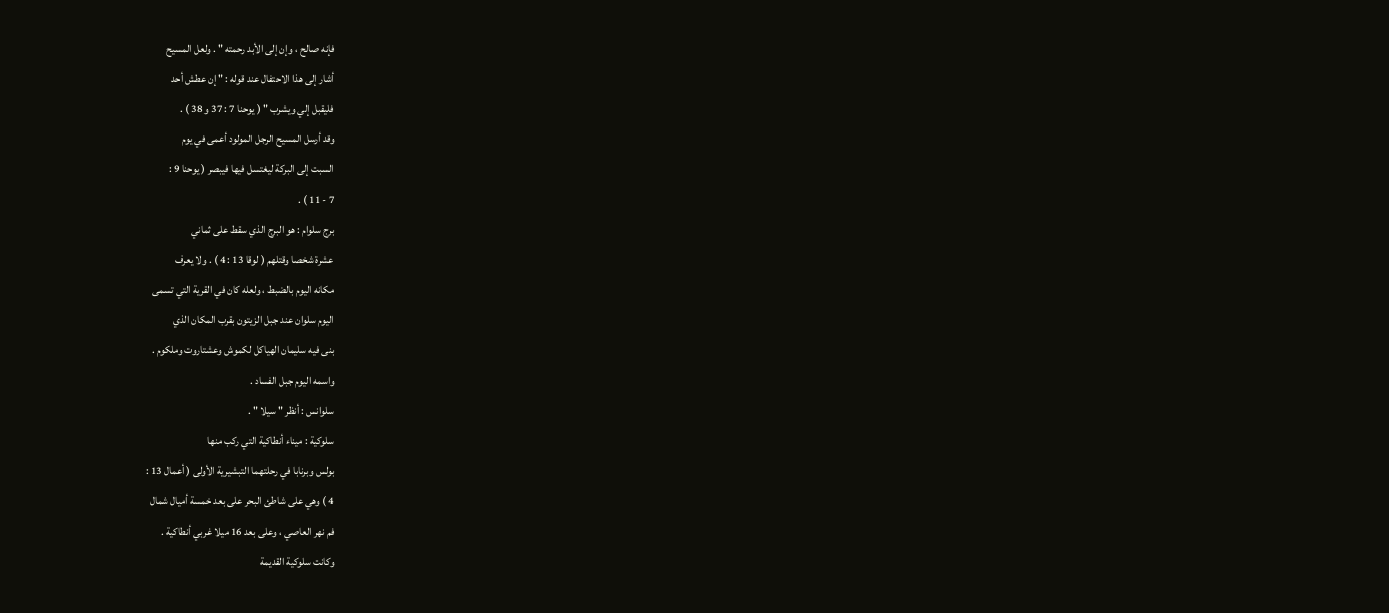فإنه صالح ، وإن إلى الأبد رحمته " . ولعل المسيح
أشار إلى هذا الاحتفال عند قوله : " إن عطش أحد
فليقبل إلي ويشرب " ( يوحنا 7 : 37 و 38 ) .
وقد أرسل المسيح الرجل المولود أعمى في يوم
السبت إلى البركة ليغتسل فيها فيبصر ( يوحنا 9 :
7 - 11 ) .
برج سلوام : هو البرج الذي سقط على ثماني
عشرة شخصا وقتلهم ( لوقا 13 : 4 ) . ولا يعرف
مكانه اليوم بالضبط ، ولعله كان في القرية التي تسمى
اليوم سلوان عند جبل الزيتون بقرب المكان الذي
بنى فيه سليمان الهياكل لكموش وعشتاروت وملكوم .
واسمه اليوم جبل الفساد .
سلوانس : أنظر " سيلا " .
سلوكية : ميناء أنطاكية التي ركب منها
بولس وبرنابا في رحلتهما التبشيرية الأولى ( أعمال 13 :
4 ) وهي على شاطئ البحر على بعد خمسة أميال شمال
فم نهر العاصي ، وعلى بعد 16 ميلا غربي أنطاكية .
وكانت سلوكية القديمة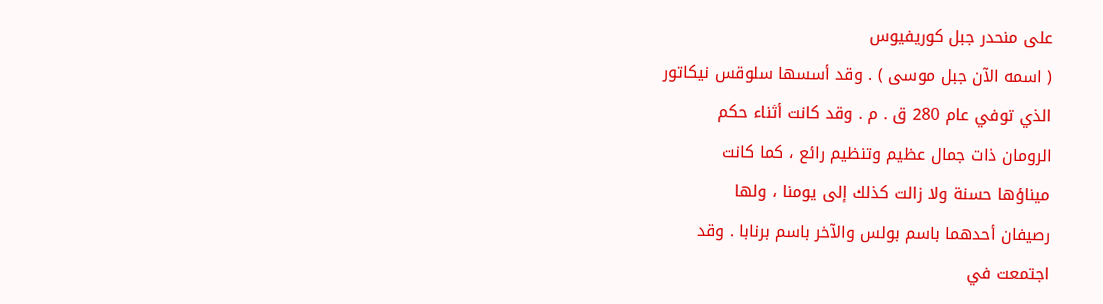على منحدر جبل كوريفيوس
( اسمه الآن جبل موسى ) . وقد أسسها سلوقس نيكاتور
الذي توفي عام 280 ق . م . وقد كانت أثناء حكم
الرومان ذات جمال عظيم وتنظيم رائع ، كما كانت
ميناؤها حسنة ولا زالت كذلك إلى يومنا ، ولها
رصيفان أحدهما باسم بولس والآخر باسم برنابا . وقد
اجتمعت في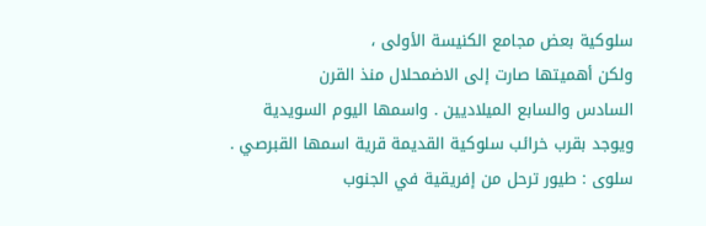سلوكية بعض مجامع الكنيسة الأولى ،
ولكن أهميتها صارت إلى الاضمحلال منذ القرن
السادس والسابع الميلاديين . واسمها اليوم السويدية
ويوجد بقرب خرائب سلوكية القديمة قرية اسمها القبرصي .
سلوى : طيور ترحل من إفريقية في الجنوب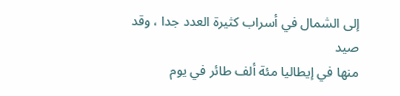إلى الشمال في أسراب كثيرة العدد جدا ، وقد صيد
منها في إيطاليا مئة ألف طائر في يوم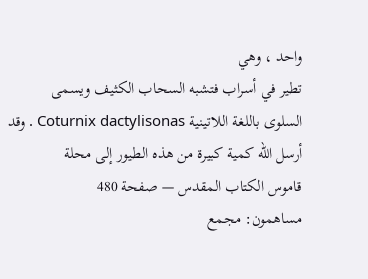واحد ، وهي
تطير في أسراب فتشبه السحاب الكثيف ويسمى
السلوى باللغة اللاتينية Coturnix dactylisonas . وقد
أرسل الله كمية كبيرة من هذه الطيور إلى محلة
قاموس الكتاب المقدس — صفحة 480
مساهمون: مجمع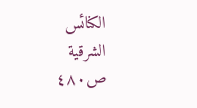الكنائس الشرقية
ص٤٨٠